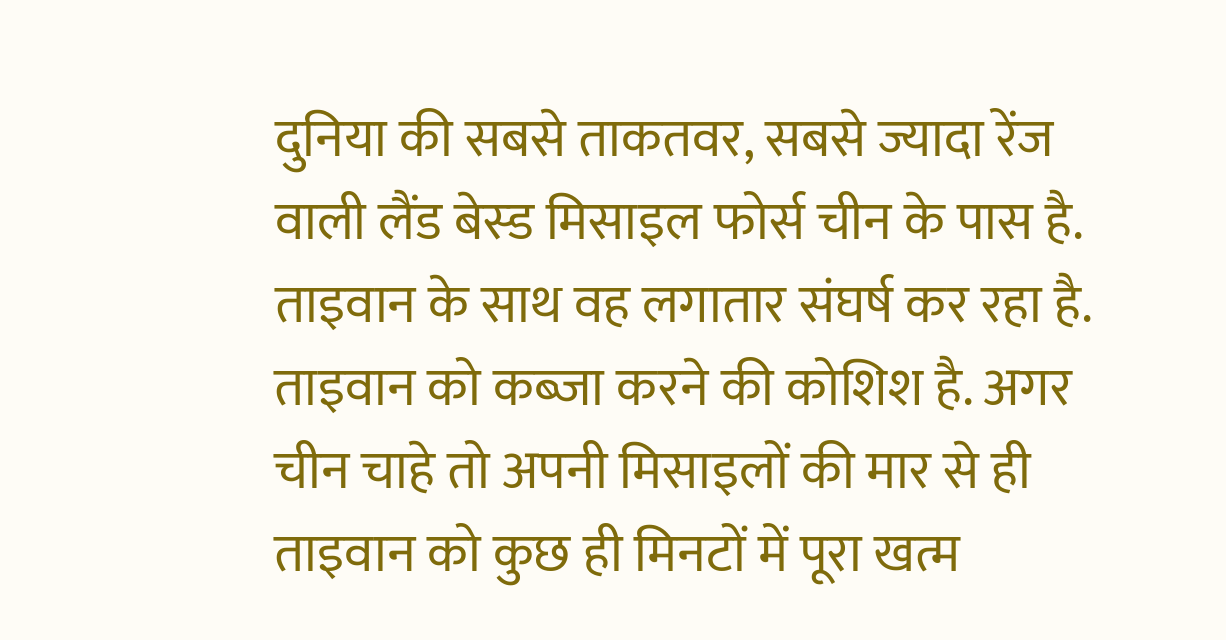दुनिया की सबसे ताकतवर, सबसे ज्यादा रेंज वाली लैंड बेस्ड मिसाइल फोर्स चीन के पास है. ताइवान के साथ वह लगातार संघर्ष कर रहा है. ताइवान को कब्जा करने की कोशिश है. अगर चीन चाहे तो अपनी मिसाइलों की मार से ही ताइवान को कुछ ही मिनटों में पूरा खत्म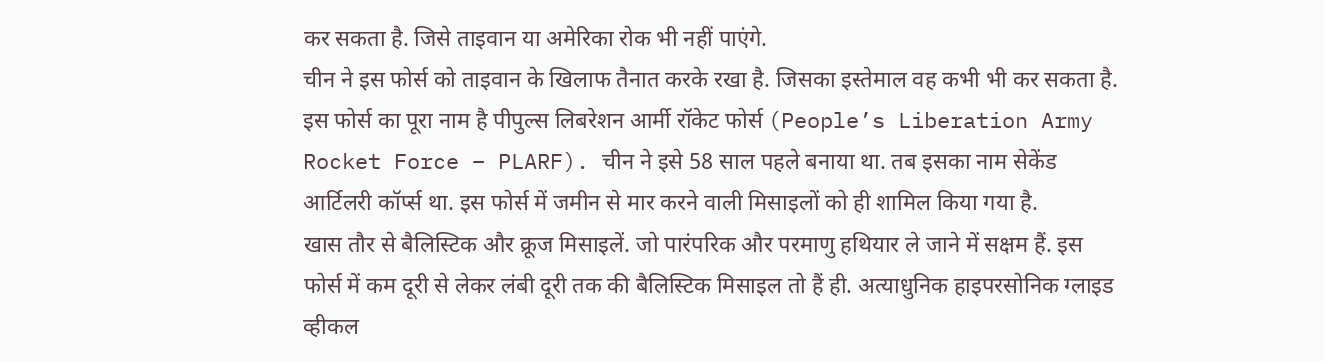कर सकता है. जिसे ताइवान या अमेरिका रोक भी नहीं पाएंगे.
चीन ने इस फोर्स को ताइवान के खिलाफ तैनात करके रखा है. जिसका इस्तेमाल वह कभी भी कर सकता है. इस फोर्स का पूरा नाम है पीपुल्स लिबरेशन आर्मी रॉकेट फोर्स (People’s Liberation Army Rocket Force – PLARF). चीन ने इसे 58 साल पहले बनाया था. तब इसका नाम सेकेंड आर्टिलरी कॉर्प्स था. इस फोर्स में जमीन से मार करने वाली मिसाइलों को ही शामिल किया गया है.
खास तौर से बैलिस्टिक और क्रूज मिसाइलें. जो पारंपरिक और परमाणु हथियार ले जाने में सक्षम हैं. इस फोर्स में कम दूरी से लेकर लंबी दूरी तक की बैलिस्टिक मिसाइल तो हैं ही. अत्याधुनिक हाइपरसोनिक ग्लाइड व्हीकल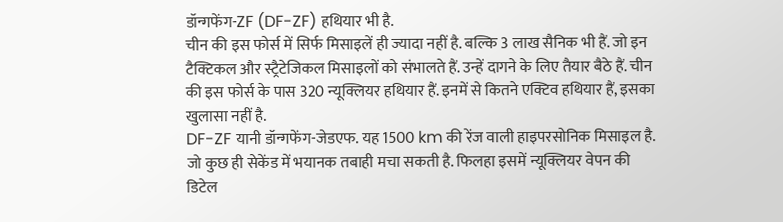डॉन्गफेंग-ZF (DF-ZF) हथियार भी है.
चीन की इस फोर्स में सिर्फ मिसाइलें ही ज्यादा नहीं है. बल्कि 3 लाख सैनिक भी हैं. जो इन टैक्टिकल और स्ट्रैटेजिकल मिसाइलों को संभालते हैं. उन्हें दागने के लिए तैयार बैठे हैं. चीन की इस फोर्स के पास 320 न्यूक्लियर हथियार हैं. इनमें से कितने एक्टिव हथियार हैं, इसका खुलासा नहीं है.
DF-ZF यानी डॉन्गफेंग-जेडएफ. यह 1500 km की रेंज वाली हाइपरसोनिक मिसाइल है. जो कुछ ही सेकेंड में भयानक तबाही मचा सकती है. फिलहा इसमें न्यूक्लियर वेपन की डिटेल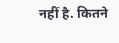नहीं है. कितने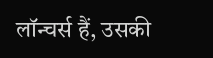लॉन्चर्स हैं, उसकी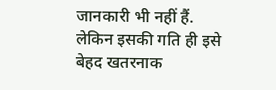जानकारी भी नहीं हैं. लेकिन इसकी गति ही इसे बेहद खतरनाक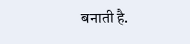बनाती है.